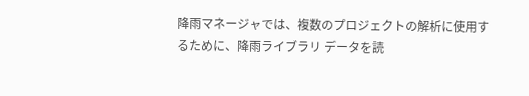降雨マネージャでは、複数のプロジェクトの解析に使用するために、降雨ライブラリ データを読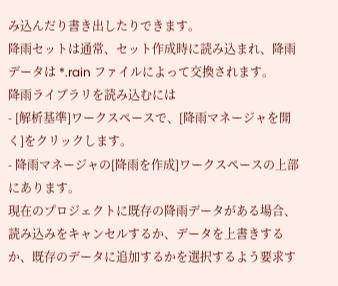み込んだり書き出したりできます。
降雨セットは通常、セット作成時に読み込まれ、降雨データは *.rain ファイルによって交換されます。
降雨ライブラリを読み込むには
- [解析基準]ワークスペースで、[降雨マネージャを開く]をクリックします。
- 降雨マネージャの[降雨を作成]ワークスペースの上部にあります。
現在のプロジェクトに既存の降雨データがある場合、読み込みをキャンセルするか、データを上書きするか、既存のデータに追加するかを選択するよう要求す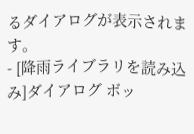るダイアログが表示されます。
- [降雨ライブラリを読み込み]ダイアログ ボッ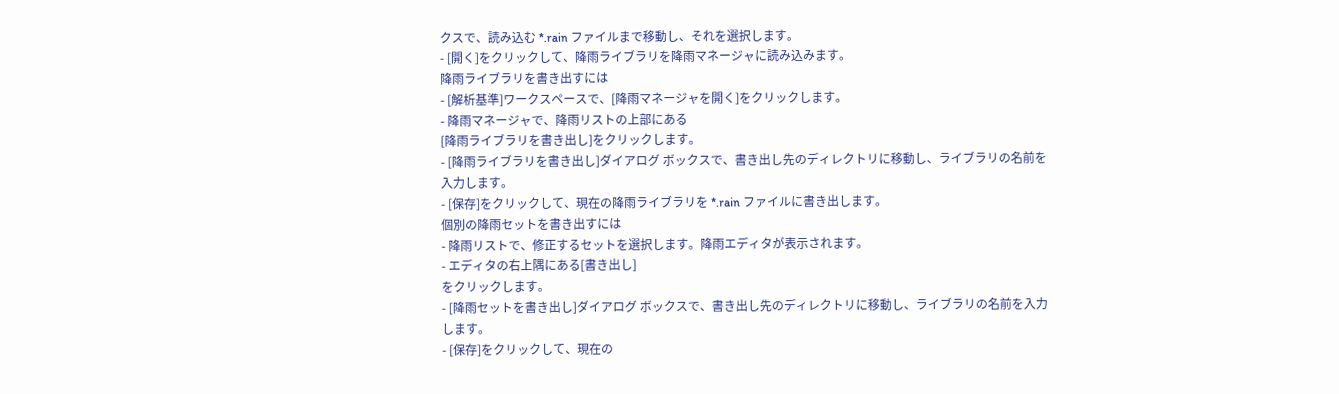クスで、読み込む *.rain ファイルまで移動し、それを選択します。
- [開く]をクリックして、降雨ライブラリを降雨マネージャに読み込みます。
降雨ライブラリを書き出すには
- [解析基準]ワークスペースで、[降雨マネージャを開く]をクリックします。
- 降雨マネージャで、降雨リストの上部にある
[降雨ライブラリを書き出し]をクリックします。
- [降雨ライブラリを書き出し]ダイアログ ボックスで、書き出し先のディレクトリに移動し、ライブラリの名前を入力します。
- [保存]をクリックして、現在の降雨ライブラリを *.rain ファイルに書き出します。
個別の降雨セットを書き出すには
- 降雨リストで、修正するセットを選択します。降雨エディタが表示されます。
- エディタの右上隅にある[書き出し]
をクリックします。
- [降雨セットを書き出し]ダイアログ ボックスで、書き出し先のディレクトリに移動し、ライブラリの名前を入力します。
- [保存]をクリックして、現在の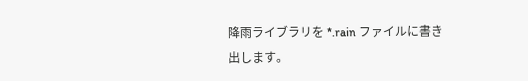降雨ライブラリを *.rain ファイルに書き出します。